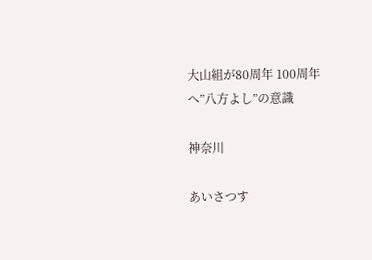大山組が80周年 100周年へ”八方よし”の意識

神奈川

あいさつす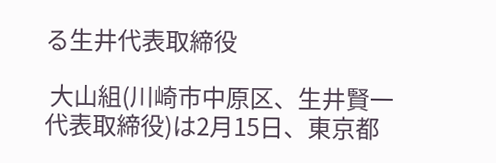る生井代表取締役

 大山組(川崎市中原区、生井賢一代表取締役)は2月15日、東京都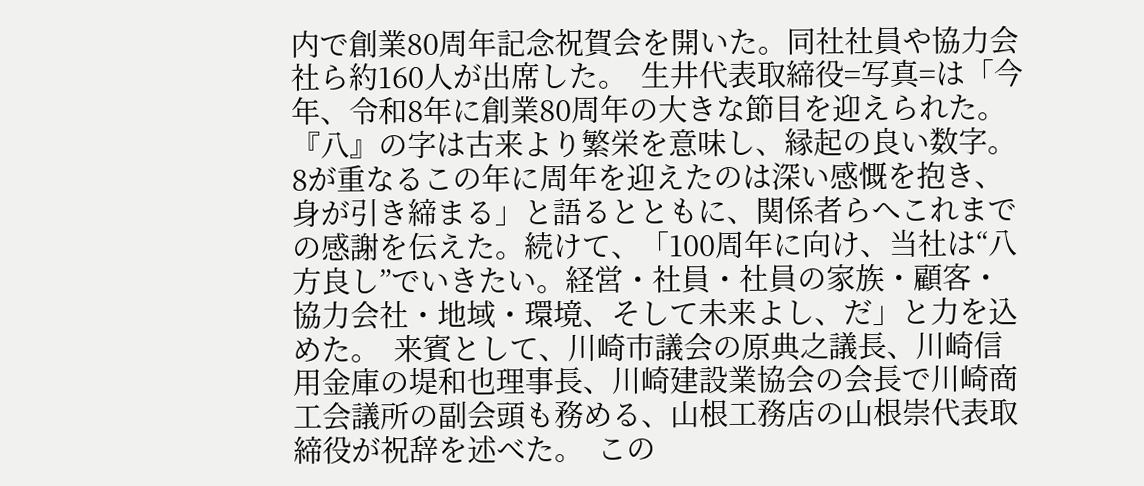内で創業80周年記念祝賀会を開いた。同社社員や協力会社ら約160人が出席した。  生井代表取締役=写真=は「今年、令和8年に創業80周年の大きな節目を迎えられた。『八』の字は古来より繁栄を意味し、縁起の良い数字。8が重なるこの年に周年を迎えたのは深い感慨を抱き、身が引き締まる」と語るとともに、関係者らへこれまでの感謝を伝えた。続けて、「100周年に向け、当社は“八方良し”でいきたい。経営・社員・社員の家族・顧客・協力会社・地域・環境、そして未来よし、だ」と力を込めた。  来賓として、川崎市議会の原典之議長、川崎信用金庫の堤和也理事長、川崎建設業協会の会長で川崎商工会議所の副会頭も務める、山根工務店の山根崇代表取締役が祝辞を述べた。  この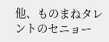他、ものまねタレントのセニョー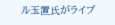ル玉置氏がライブ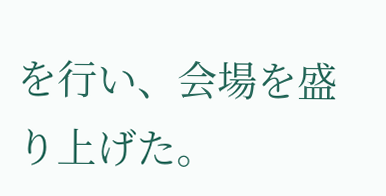を行い、会場を盛り上げた。